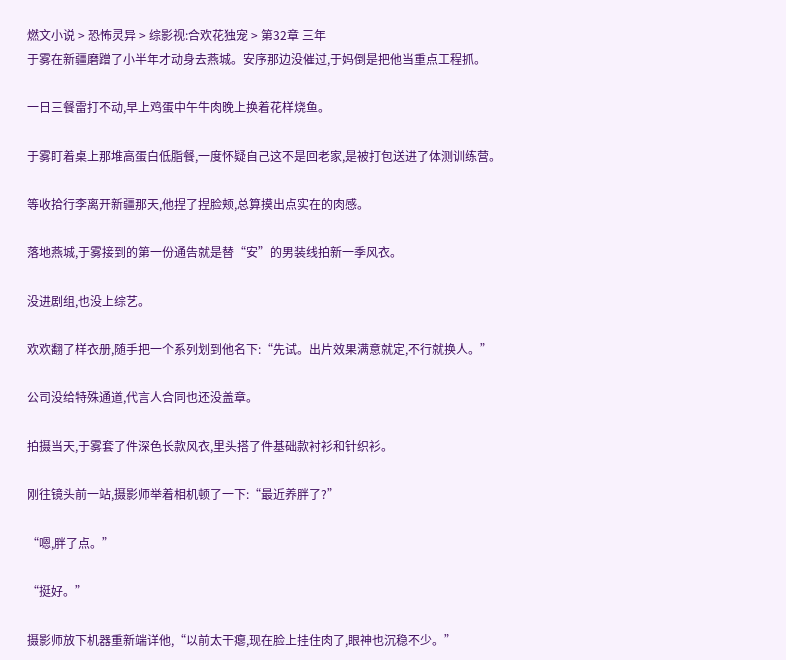燃文小说 > 恐怖灵异 > 综影视:合欢花独宠 > 第32章 三年
于雾在新疆磨蹭了小半年才动身去燕城。安序那边没催过,于妈倒是把他当重点工程抓。

一日三餐雷打不动,早上鸡蛋中午牛肉晚上换着花样烧鱼。

于雾盯着桌上那堆高蛋白低脂餐,一度怀疑自己这不是回老家,是被打包送进了体测训练营。

等收拾行李离开新疆那天,他捏了捏脸颊,总算摸出点实在的肉感。

落地燕城,于雾接到的第一份通告就是替“安”的男装线拍新一季风衣。

没进剧组,也没上综艺。

欢欢翻了样衣册,随手把一个系列划到他名下:“先试。出片效果满意就定,不行就换人。”

公司没给特殊通道,代言人合同也还没盖章。

拍摄当天,于雾套了件深色长款风衣,里头搭了件基础款衬衫和针织衫。

刚往镜头前一站,摄影师举着相机顿了一下:“最近养胖了?”

“嗯,胖了点。”

“挺好。”

摄影师放下机器重新端详他,“以前太干瘪,现在脸上挂住肉了,眼神也沉稳不少。”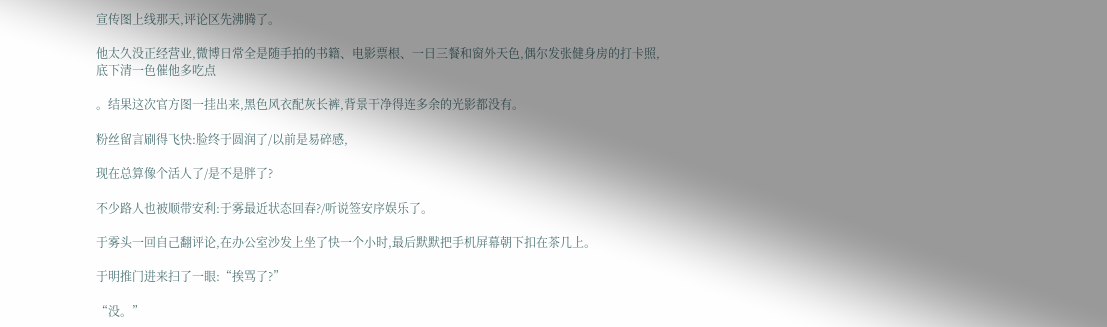宣传图上线那天,评论区先沸腾了。

他太久没正经营业,微博日常全是随手拍的书籍、电影票根、一日三餐和窗外天色,偶尔发张健身房的打卡照,底下清一色催他多吃点

。结果这次官方图一挂出来,黑色风衣配灰长裤,背景干净得连多余的光影都没有。

粉丝留言刷得飞快:脸终于圆润了/以前是易碎感,

现在总算像个活人了/是不是胖了?

不少路人也被顺带安利:于雾最近状态回春?/听说签安序娱乐了。

于雾头一回自己翻评论,在办公室沙发上坐了快一个小时,最后默默把手机屏幕朝下扣在茶几上。

于明推门进来扫了一眼:“挨骂了?”

“没。”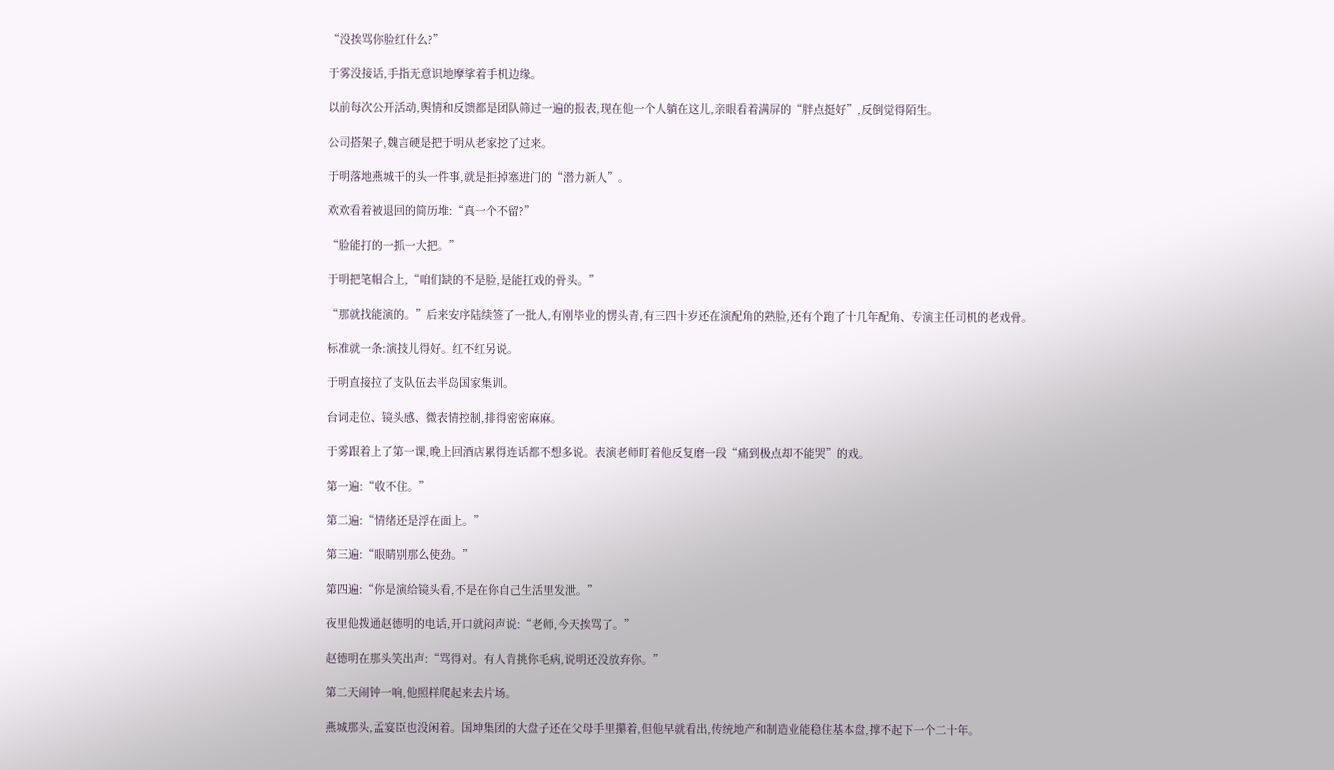“没挨骂你脸红什么?”

于雾没接话,手指无意识地摩挲着手机边缘。

以前每次公开活动,舆情和反馈都是团队筛过一遍的报表,现在他一个人躺在这儿,亲眼看着满屏的“胖点挺好”,反倒觉得陌生。

公司搭架子,魏言硬是把于明从老家挖了过来。

于明落地燕城干的头一件事,就是拒掉塞进门的“潜力新人”。

欢欢看着被退回的简历堆:“真一个不留?”

“脸能打的一抓一大把。”

于明把笔帽合上,“咱们缺的不是脸,是能扛戏的骨头。”

“那就找能演的。”后来安序陆续签了一批人,有刚毕业的愣头青,有三四十岁还在演配角的熟脸,还有个跑了十几年配角、专演主任司机的老戏骨。

标准就一条:演技儿得好。红不红另说。

于明直接拉了支队伍去半岛国家集训。

台词走位、镜头感、微表情控制,排得密密麻麻。

于雾跟着上了第一课,晚上回酒店累得连话都不想多说。表演老师盯着他反复磨一段“痛到极点却不能哭”的戏。

第一遍:“收不住。”

第二遍:“情绪还是浮在面上。”

第三遍:“眼睛别那么使劲。”

第四遍:“你是演给镜头看,不是在你自己生活里发泄。”

夜里他拨通赵德明的电话,开口就闷声说:“老师,今天挨骂了。”

赵德明在那头笑出声:“骂得对。有人肯挑你毛病,说明还没放弃你。”

第二天闹钟一响,他照样爬起来去片场。

燕城那头,孟宴臣也没闲着。国坤集团的大盘子还在父母手里攥着,但他早就看出,传统地产和制造业能稳住基本盘,撑不起下一个二十年。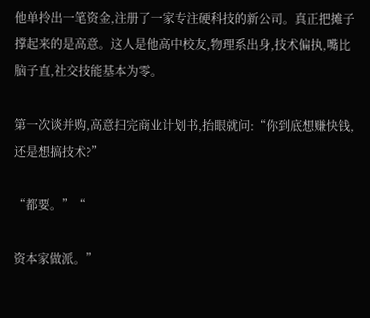他单拎出一笔资金,注册了一家专注硬科技的新公司。真正把摊子撑起来的是高意。这人是他高中校友,物理系出身,技术偏执,嘴比脑子直,社交技能基本为零。

第一次谈并购,高意扫完商业计划书,抬眼就问:“你到底想赚快钱,还是想搞技术?”

“都要。”“

资本家做派。”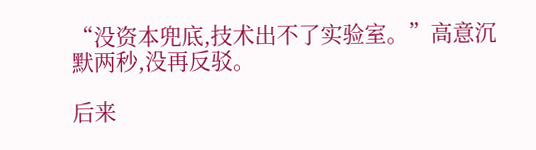“没资本兜底,技术出不了实验室。”高意沉默两秒,没再反驳。

后来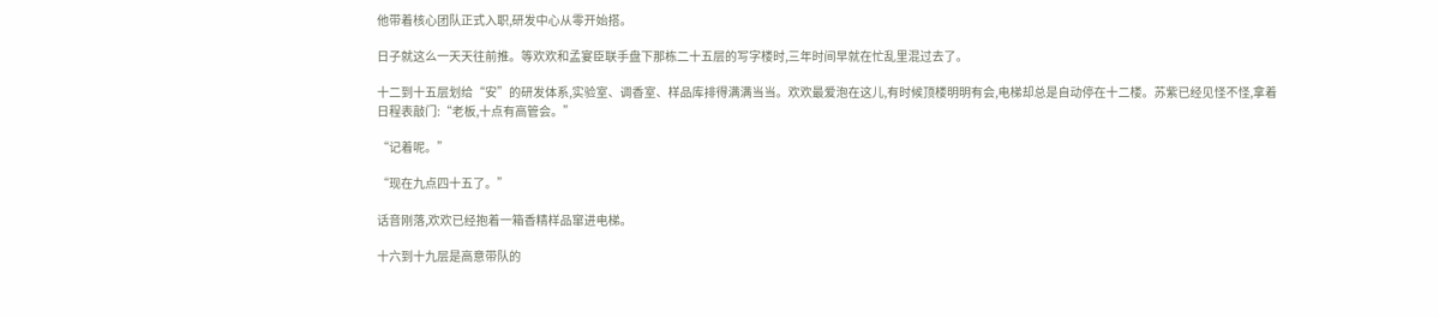他带着核心团队正式入职,研发中心从零开始搭。

日子就这么一天天往前推。等欢欢和孟宴臣联手盘下那栋二十五层的写字楼时,三年时间早就在忙乱里混过去了。

十二到十五层划给“安”的研发体系,实验室、调香室、样品库排得满满当当。欢欢最爱泡在这儿,有时候顶楼明明有会,电梯却总是自动停在十二楼。苏紫已经见怪不怪,拿着日程表敲门:“老板,十点有高管会。”

“记着呢。”

“现在九点四十五了。”

话音刚落,欢欢已经抱着一箱香精样品窜进电梯。

十六到十九层是高意带队的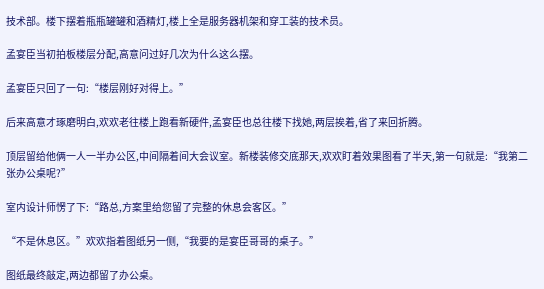技术部。楼下摆着瓶瓶罐罐和酒精灯,楼上全是服务器机架和穿工装的技术员。

孟宴臣当初拍板楼层分配,高意问过好几次为什么这么摆。

孟宴臣只回了一句:“楼层刚好对得上。”

后来高意才琢磨明白,欢欢老往楼上跑看新硬件,孟宴臣也总往楼下找她,两层挨着,省了来回折腾。

顶层留给他俩一人一半办公区,中间隔着间大会议室。新楼装修交底那天,欢欢盯着效果图看了半天,第一句就是:“我第二张办公桌呢?”

室内设计师愣了下:“路总,方案里给您留了完整的休息会客区。”

“不是休息区。”欢欢指着图纸另一侧,“我要的是宴臣哥哥的桌子。”

图纸最终敲定,两边都留了办公桌。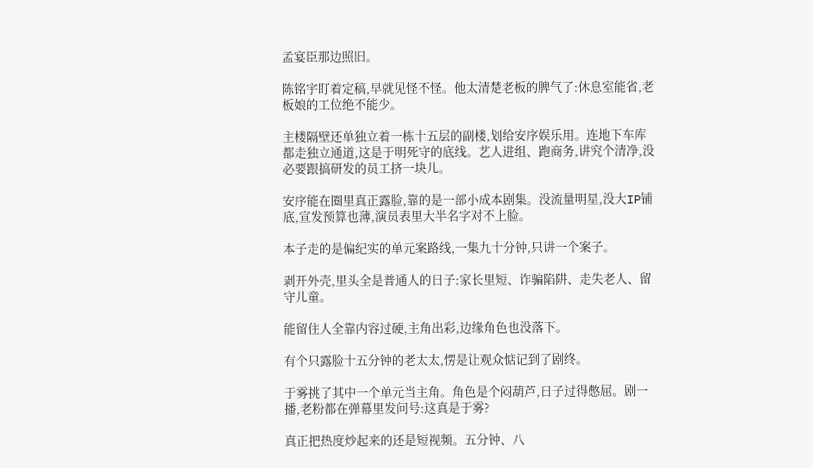孟宴臣那边照旧。

陈铭宇盯着定稿,早就见怪不怪。他太清楚老板的脾气了:休息室能省,老板娘的工位绝不能少。

主楼隔壁还单独立着一栋十五层的副楼,划给安序娱乐用。连地下车库都走独立通道,这是于明死守的底线。艺人进组、跑商务,讲究个清净,没必要跟搞研发的员工挤一块儿。

安序能在圈里真正露脸,靠的是一部小成本剧集。没流量明星,没大IP铺底,宣发预算也薄,演员表里大半名字对不上脸。

本子走的是偏纪实的单元案路线,一集九十分钟,只讲一个案子。

剥开外壳,里头全是普通人的日子:家长里短、诈骗陷阱、走失老人、留守儿童。

能留住人全靠内容过硬,主角出彩,边缘角色也没落下。

有个只露脸十五分钟的老太太,愣是让观众惦记到了剧终。

于雾挑了其中一个单元当主角。角色是个闷葫芦,日子过得憋屈。剧一播,老粉都在弹幕里发问号:这真是于雾?

真正把热度炒起来的还是短视频。五分钟、八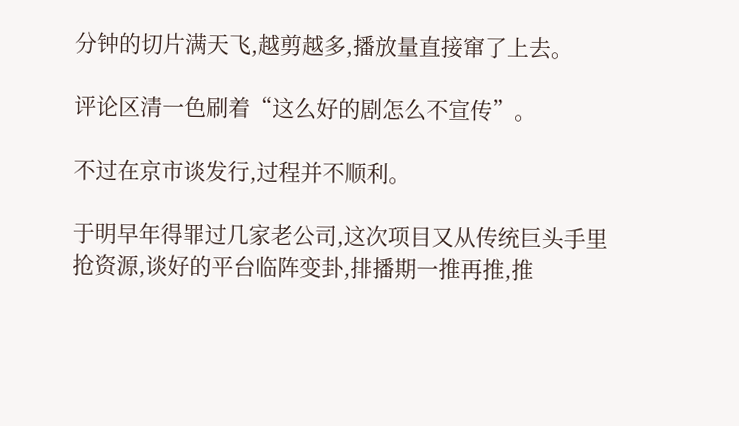分钟的切片满天飞,越剪越多,播放量直接窜了上去。

评论区清一色刷着“这么好的剧怎么不宣传”。

不过在京市谈发行,过程并不顺利。

于明早年得罪过几家老公司,这次项目又从传统巨头手里抢资源,谈好的平台临阵变卦,排播期一推再推,推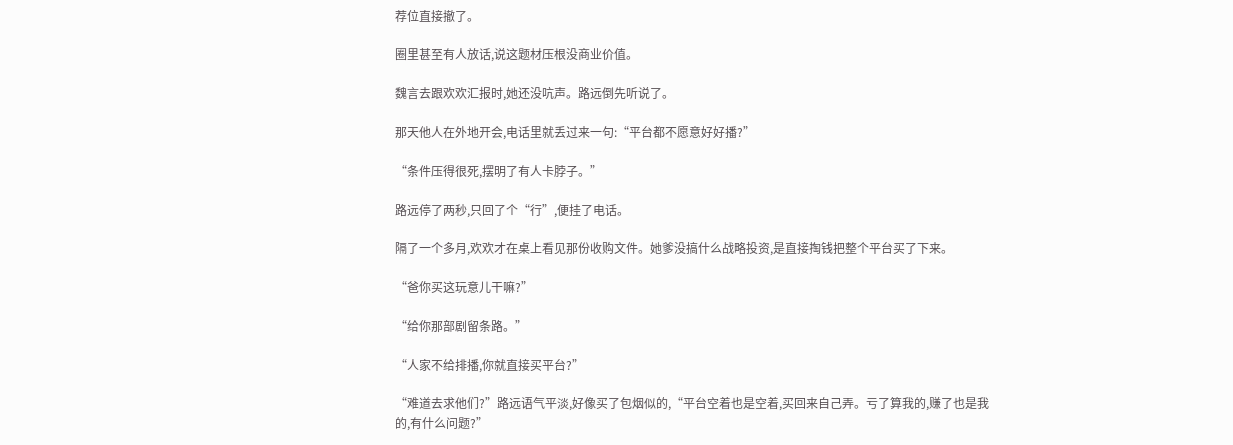荐位直接撤了。

圈里甚至有人放话,说这题材压根没商业价值。

魏言去跟欢欢汇报时,她还没吭声。路远倒先听说了。

那天他人在外地开会,电话里就丢过来一句:“平台都不愿意好好播?”

“条件压得很死,摆明了有人卡脖子。”

路远停了两秒,只回了个“行”,便挂了电话。

隔了一个多月,欢欢才在桌上看见那份收购文件。她爹没搞什么战略投资,是直接掏钱把整个平台买了下来。

“爸你买这玩意儿干嘛?”

“给你那部剧留条路。”

“人家不给排播,你就直接买平台?”

“难道去求他们?”路远语气平淡,好像买了包烟似的,“平台空着也是空着,买回来自己弄。亏了算我的,赚了也是我的,有什么问题?”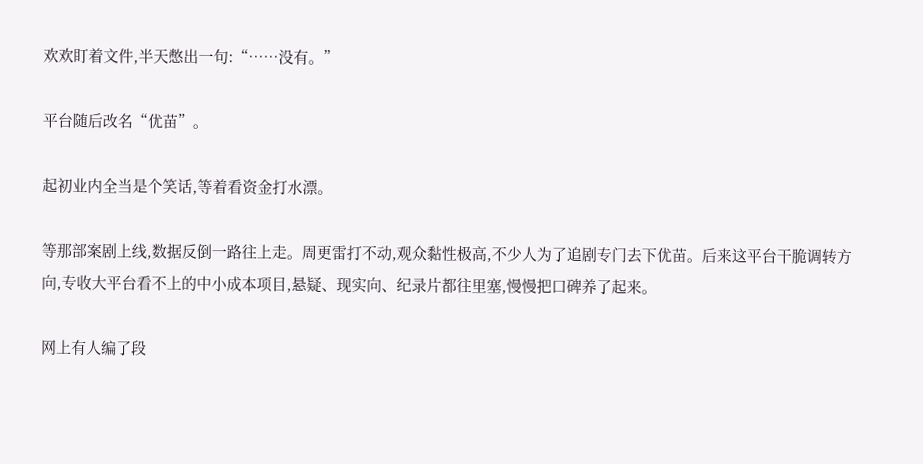欢欢盯着文件,半天憋出一句:“……没有。”

平台随后改名“优苗”。

起初业内全当是个笑话,等着看资金打水漂。

等那部案剧上线,数据反倒一路往上走。周更雷打不动,观众黏性极高,不少人为了追剧专门去下优苗。后来这平台干脆调转方向,专收大平台看不上的中小成本项目,悬疑、现实向、纪录片都往里塞,慢慢把口碑养了起来。

网上有人编了段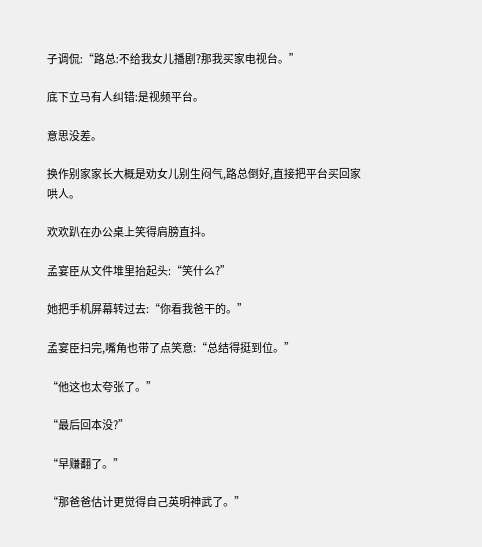子调侃:“路总:不给我女儿播剧?那我买家电视台。”

底下立马有人纠错:是视频平台。

意思没差。

换作别家家长大概是劝女儿别生闷气,路总倒好,直接把平台买回家哄人。

欢欢趴在办公桌上笑得肩膀直抖。

孟宴臣从文件堆里抬起头:“笑什么?”

她把手机屏幕转过去:“你看我爸干的。”

孟宴臣扫完,嘴角也带了点笑意:“总结得挺到位。”

“他这也太夸张了。”

“最后回本没?”

“早赚翻了。”

“那爸爸估计更觉得自己英明神武了。”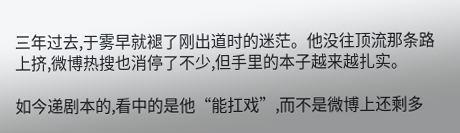三年过去,于雾早就褪了刚出道时的迷茫。他没往顶流那条路上挤,微博热搜也消停了不少,但手里的本子越来越扎实。

如今递剧本的,看中的是他“能扛戏”,而不是微博上还剩多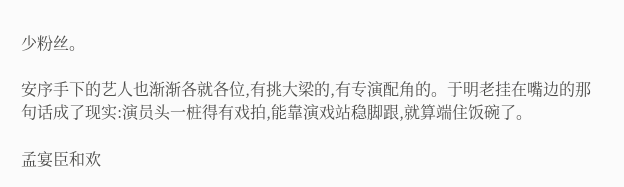少粉丝。

安序手下的艺人也渐渐各就各位,有挑大梁的,有专演配角的。于明老挂在嘴边的那句话成了现实:演员头一桩得有戏拍,能靠演戏站稳脚跟,就算端住饭碗了。

孟宴臣和欢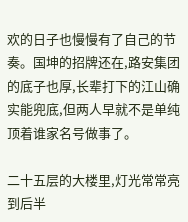欢的日子也慢慢有了自己的节奏。国坤的招牌还在,路安集团的底子也厚,长辈打下的江山确实能兜底,但两人早就不是单纯顶着谁家名号做事了。

二十五层的大楼里,灯光常常亮到后半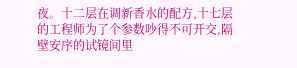夜。十二层在调新香水的配方,十七层的工程师为了个参数吵得不可开交,隔壁安序的试镜间里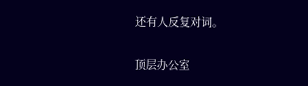还有人反复对词。

顶层办公室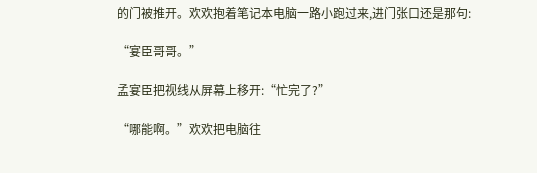的门被推开。欢欢抱着笔记本电脑一路小跑过来,进门张口还是那句:

“宴臣哥哥。”

孟宴臣把视线从屏幕上移开:“忙完了?”

“哪能啊。”欢欢把电脑往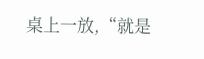桌上一放,“就是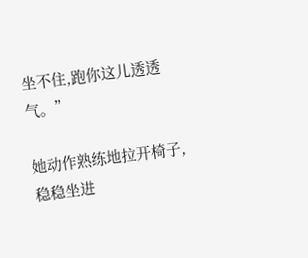坐不住,跑你这儿透透气。”

她动作熟练地拉开椅子,稳稳坐进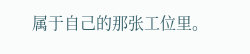属于自己的那张工位里。